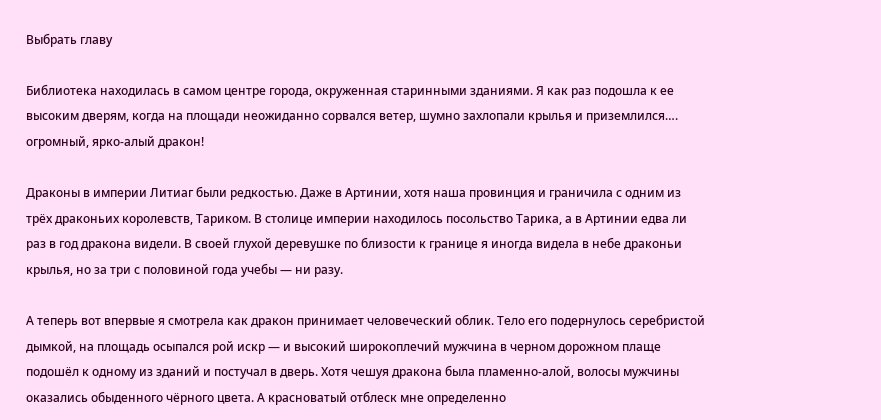Выбрать главу

Библиотека находилась в самом центре города, окруженная старинными зданиями. Я как раз подошла к ее высоким дверям, когда на площади неожиданно сорвался ветер, шумно захлопали крылья и приземлился…. огромный, ярко-алый дракон!

Драконы в империи Литиаг были редкостью. Даже в Артинии, хотя наша провинция и граничила с одним из трёх драконьих королевств, Тариком. В столице империи находилось посольство Тарика, а в Артинии едва ли раз в год дракона видели. В своей глухой деревушке по близости к границе я иногда видела в небе драконьи крылья, но за три с половиной года учебы — ни разу.

А теперь вот впервые я смотрела как дракон принимает человеческий облик. Тело его подернулось серебристой дымкой, на площадь осыпался рой искр — и высокий широкоплечий мужчина в черном дорожном плаще подошёл к одному из зданий и постучал в дверь. Хотя чешуя дракона была пламенно-алой, волосы мужчины оказались обыденного чёрного цвета. А красноватый отблеск мне определенно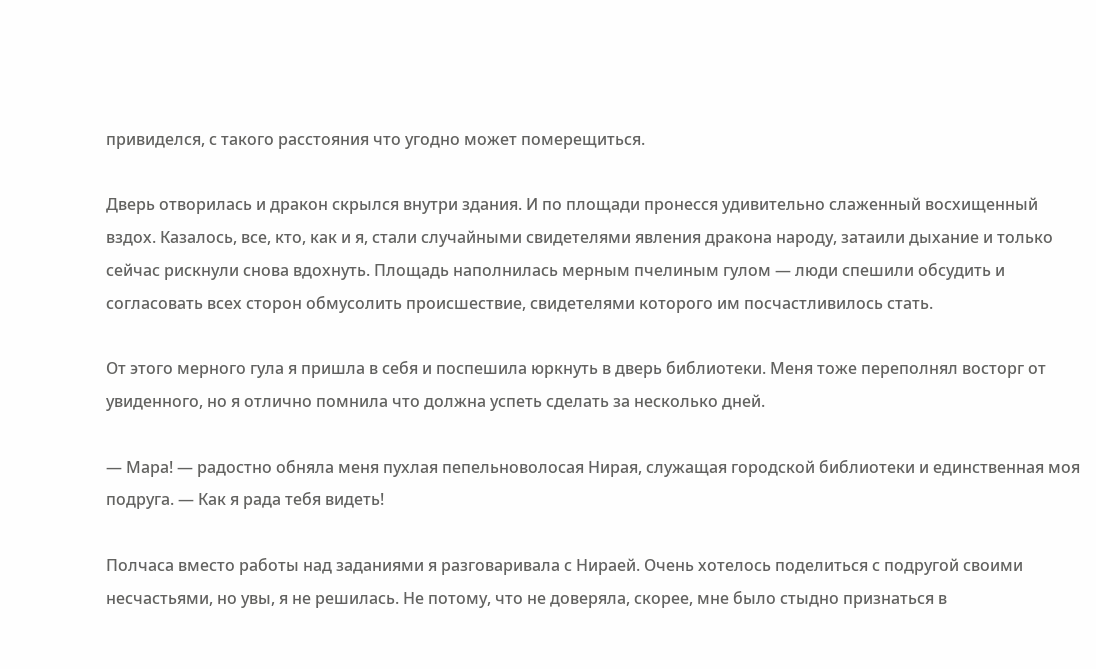привиделся, с такого расстояния что угодно может померещиться.

Дверь отворилась и дракон скрылся внутри здания. И по площади пронесся удивительно слаженный восхищенный вздох. Казалось, все, кто, как и я, стали случайными свидетелями явления дракона народу, затаили дыхание и только сейчас рискнули снова вдохнуть. Площадь наполнилась мерным пчелиным гулом — люди спешили обсудить и согласовать всех сторон обмусолить происшествие, свидетелями которого им посчастливилось стать.

От этого мерного гула я пришла в себя и поспешила юркнуть в дверь библиотеки. Меня тоже переполнял восторг от увиденного, но я отлично помнила что должна успеть сделать за несколько дней.

— Мара! — радостно обняла меня пухлая пепельноволосая Нирая, служащая городской библиотеки и единственная моя подруга. — Как я рада тебя видеть!

Полчаса вместо работы над заданиями я разговаривала с Нираей. Очень хотелось поделиться с подругой своими несчастьями, но увы, я не решилась. Не потому, что не доверяла, скорее, мне было стыдно признаться в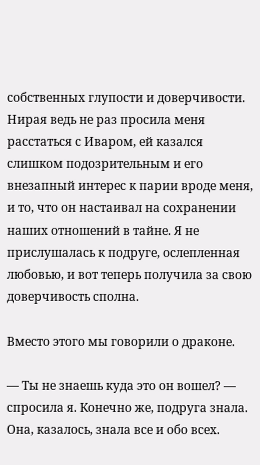собственных глупости и доверчивости. Нирая ведь не раз просила меня расстаться с Иваром, ей казался слишком подозрительным и его внезапный интерес к парии вроде меня, и то, что он настаивал на сохранении наших отношений в тайне. Я не прислушалась к подруге, ослепленная любовью, и вот теперь получила за свою доверчивость сполна.

Вместо этого мы говорили о драконе.

— Ты не знаешь куда это он вошел? — спросила я. Конечно же, подруга знала. Она, казалось, знала все и обо всех.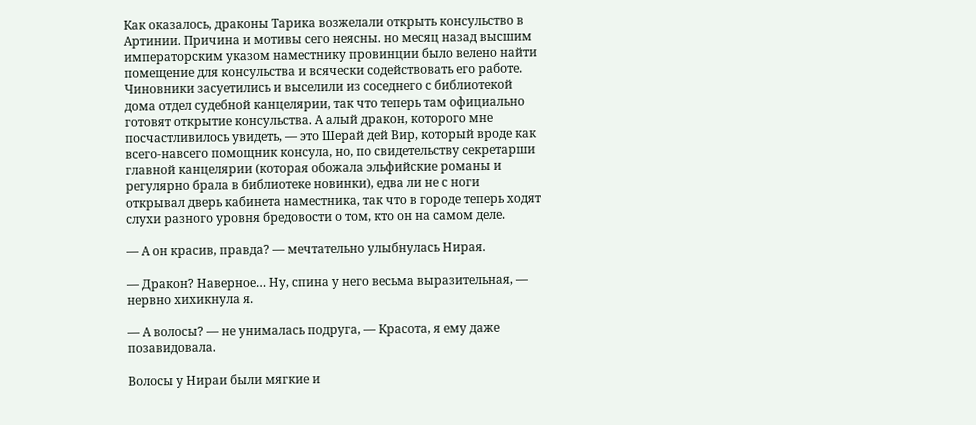Как оказалось, драконы Тарика возжелали открыть консульство в Артинии. Причина и мотивы сего неясны. но месяц назад высшим императорским указом наместнику провинции было велено найти помещение для консульства и всячески содействовать его работе. Чиновники засуетились и выселили из соседнего с библиотекой дома отдел судебной канцелярии, так что теперь там официально готовят открытие консульства. А алый дракон, которого мне посчастливилось увидеть, — это Шерай дей Вир, который вроде как всего-навсего помощник консула, но, по свидетельству секретарши главной канцелярии (которая обожала эльфийские романы и регулярно брала в библиотеке новинки), едва ли не с ноги открывал дверь кабинета наместника, так что в городе теперь ходят слухи разного уровня бредовости о том, кто он на самом деле.

— А он красив, правда? — мечтательно улыбнулась Нирая.

— Дракон? Наверное… Ну, спина у него весьма выразительная, — нервно хихикнула я.

— А волосы? — не унималась подруга, — Красота, я ему даже позавидовала.

Волосы у Нираи были мягкие и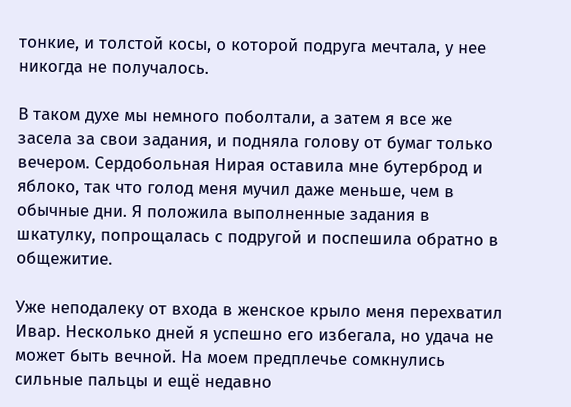тонкие, и толстой косы, о которой подруга мечтала, у нее никогда не получалось.

В таком духе мы немного поболтали, а затем я все же засела за свои задания, и подняла голову от бумаг только вечером. Сердобольная Нирая оставила мне бутерброд и яблоко, так что голод меня мучил даже меньше, чем в обычные дни. Я положила выполненные задания в шкатулку, попрощалась с подругой и поспешила обратно в общежитие.

Уже неподалеку от входа в женское крыло меня перехватил Ивар. Несколько дней я успешно его избегала, но удача не может быть вечной. На моем предплечье сомкнулись сильные пальцы и ещё недавно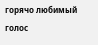горячо любимый голос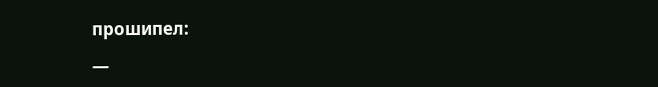прошипел:

—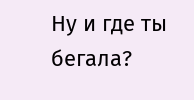Ну и где ты бегала?